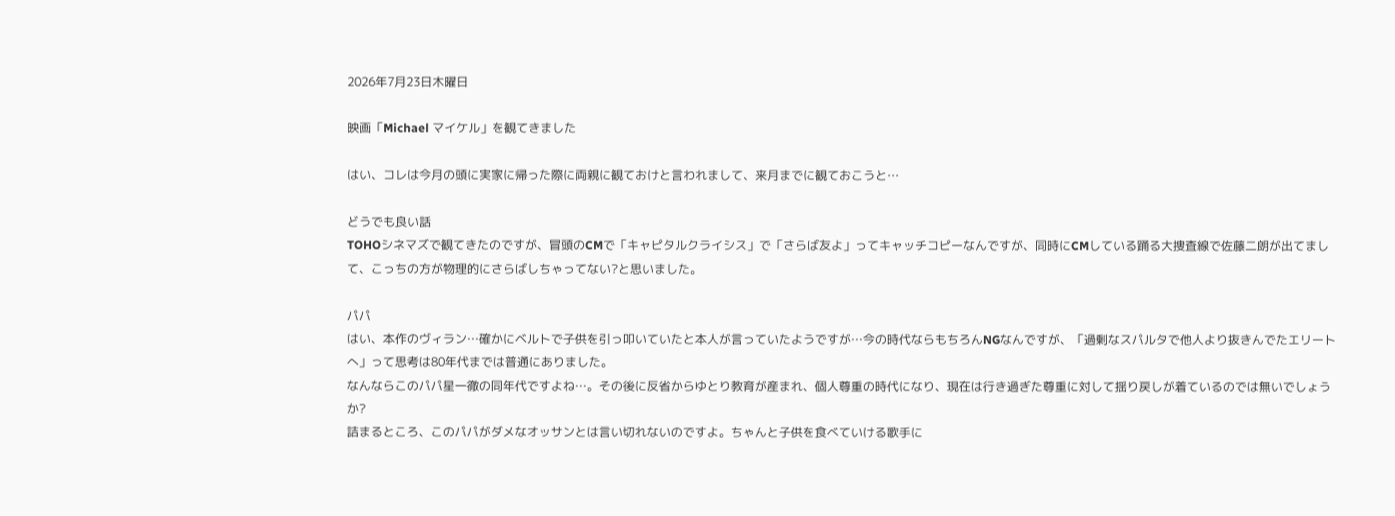2026年7月23日木曜日

映画「Michael マイケル」を観てきました

はい、コレは今月の頭に実家に帰った際に両親に観ておけと言われまして、来月までに観ておこうと…

どうでも良い話
TOHOシネマズで観てきたのですが、冒頭のCMで「キャピタルクライシス」で「さらば友よ」ってキャッチコピーなんですが、同時にCMしている踊る大捜査線で佐藤二朗が出てまして、こっちの方が物理的にさらばしちゃってない?と思いました。

パパ
はい、本作のヴィラン…確かにベルトで子供を引っ叩いていたと本人が言っていたようですが…今の時代ならもちろんNGなんですが、「過剰なスパルタで他人より抜きんでたエリートへ」って思考は80年代までは普通にありました。
なんならこのパパ星一徹の同年代ですよね…。その後に反省からゆとり教育が産まれ、個人尊重の時代になり、現在は行き過ぎた尊重に対して揺り戻しが着ているのでは無いでしょうか?
詰まるところ、このパパがダメなオッサンとは言い切れないのですよ。ちゃんと子供を食べていける歌手に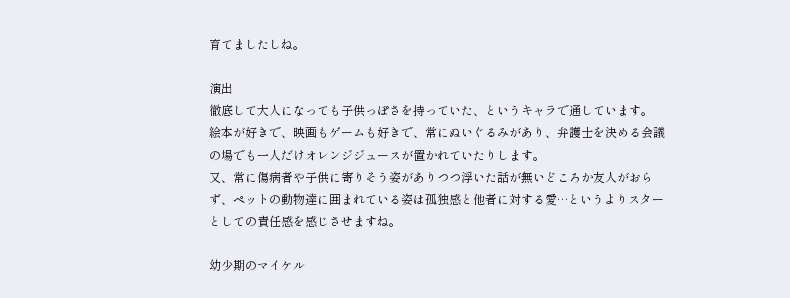育てましたしね。

演出
徹底して大人になっても子供っぽさを持っていた、というキャラで通しています。
絵本が好きで、映画もゲームも好きで、常にぬいぐるみがあり、弁護士を決める会議の場でも一人だけオレンジジュースが置かれていたりします。
又、常に傷病者や子供に寄りそう姿がありつつ浮いた話が無いどころか友人がおらず、ペットの動物達に囲まれている姿は孤独感と他者に対する愛…というよりスターとしての責任感を感じさせますね。

幼少期のマイケル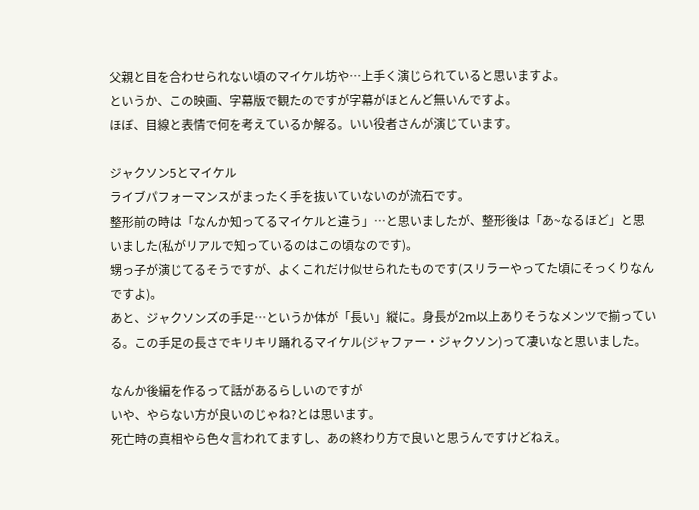父親と目を合わせられない頃のマイケル坊や…上手く演じられていると思いますよ。
というか、この映画、字幕版で観たのですが字幕がほとんど無いんですよ。
ほぼ、目線と表情で何を考えているか解る。いい役者さんが演じています。

ジャクソン5とマイケル
ライブパフォーマンスがまったく手を抜いていないのが流石です。
整形前の時は「なんか知ってるマイケルと違う」…と思いましたが、整形後は「あ~なるほど」と思いました(私がリアルで知っているのはこの頃なのです)。
甥っ子が演じてるそうですが、よくこれだけ似せられたものです(スリラーやってた頃にそっくりなんですよ)。
あと、ジャクソンズの手足…というか体が「長い」縦に。身長が2m以上ありそうなメンツで揃っている。この手足の長さでキリキリ踊れるマイケル(ジャファー・ジャクソン)って凄いなと思いました。

なんか後編を作るって話があるらしいのですが
いや、やらない方が良いのじゃね?とは思います。
死亡時の真相やら色々言われてますし、あの終わり方で良いと思うんですけどねえ。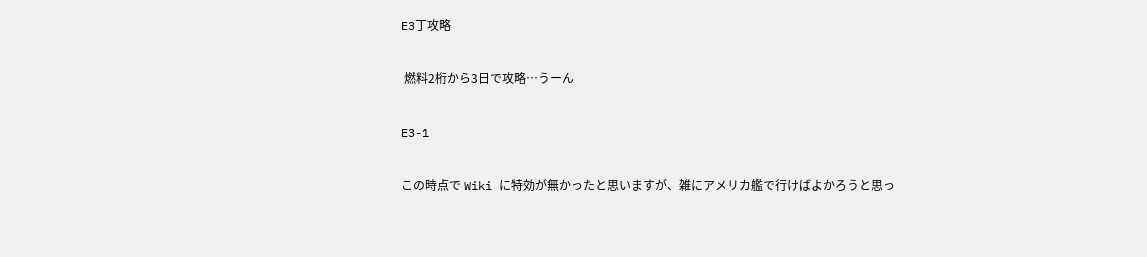E3丁攻略

 燃料2桁から3日で攻略…うーん

E3-1

この時点で Wiki に特効が無かったと思いますが、雑にアメリカ艦で行けばよかろうと思っ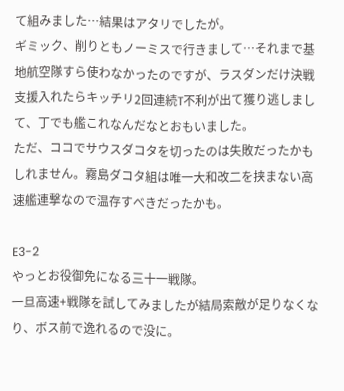て組みました…結果はアタリでしたが。
ギミック、削りともノーミスで行きまして…それまで基地航空隊すら使わなかったのですが、ラスダンだけ決戦支援入れたらキッチリ2回連続T不利が出て獲り逃しまして、丁でも艦これなんだなとおもいました。
ただ、ココでサウスダコタを切ったのは失敗だったかもしれません。霧島ダコタ組は唯一大和改二を挟まない高速艦連撃なので温存すべきだったかも。

E3-2
やっとお役御免になる三十一戦隊。
一旦高速+戦隊を試してみましたが結局索敵が足りなくなり、ボス前で逸れるので没に。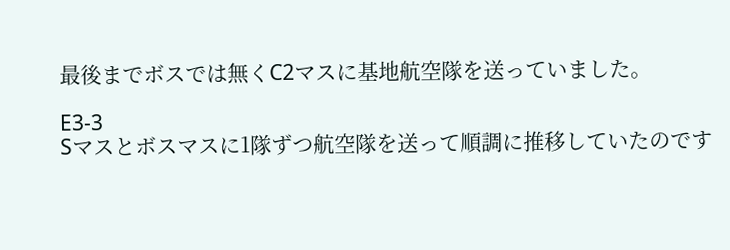最後までボスでは無くC2マスに基地航空隊を送っていました。

E3-3
Sマスとボスマスに1隊ずつ航空隊を送って順調に推移していたのです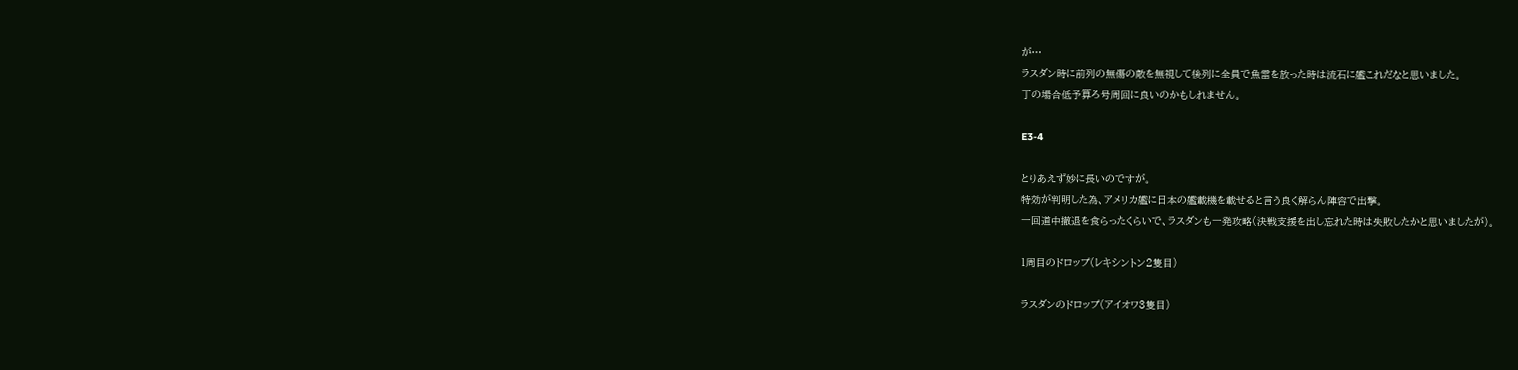が…
ラスダン時に前列の無傷の敵を無視して後列に全員で魚雷を放った時は流石に艦これだなと思いました。
丁の場合低予算ろ号周回に良いのかもしれません。

E3-4

とりあえず妙に長いのですが。
特効が判明した為、アメリカ艦に日本の艦載機を載せると言う良く解らん陣容で出撃。
一回道中撤退を食らったくらいで、ラスダンも一発攻略(決戦支援を出し忘れた時は失敗したかと思いましたが)。

1周目のドロップ(レキシントン2隻目)

ラスダンのドロップ(アイオワ3隻目)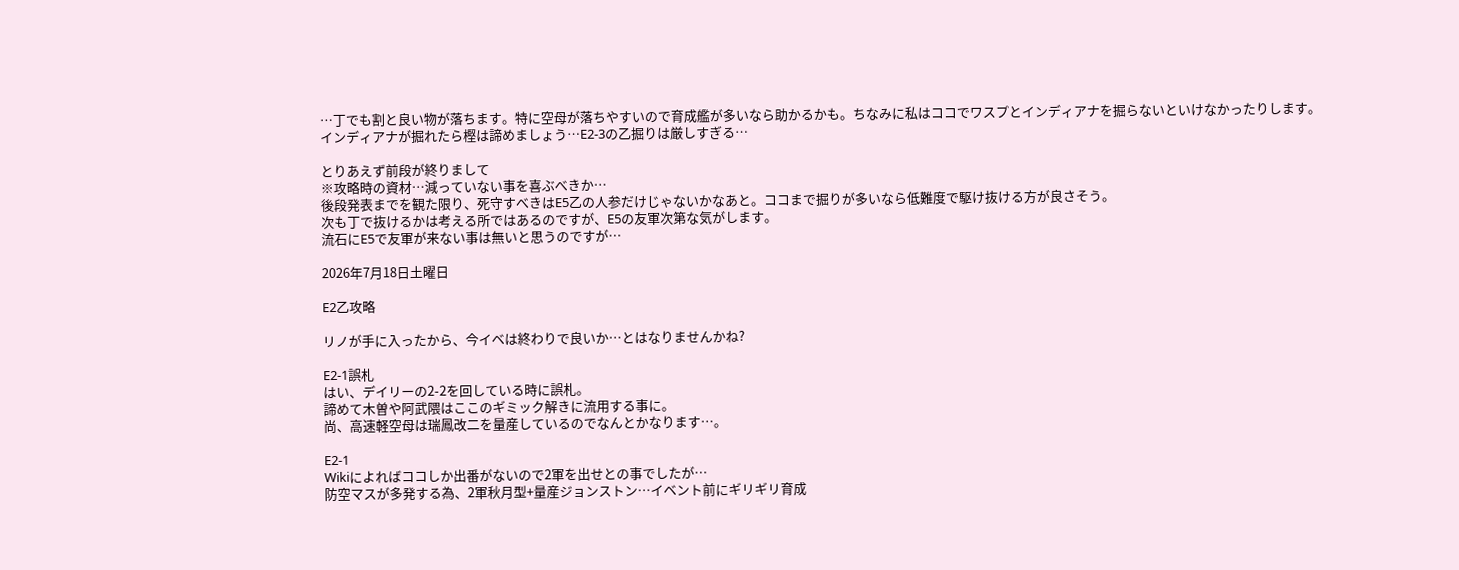…丁でも割と良い物が落ちます。特に空母が落ちやすいので育成艦が多いなら助かるかも。ちなみに私はココでワスプとインディアナを掘らないといけなかったりします。
インディアナが掘れたら樫は諦めましょう…E2-3の乙掘りは厳しすぎる…

とりあえず前段が終りまして
※攻略時の資材…減っていない事を喜ぶべきか…
後段発表までを観た限り、死守すべきはE5乙の人参だけじゃないかなあと。ココまで掘りが多いなら低難度で駆け抜ける方が良さそう。
次も丁で抜けるかは考える所ではあるのですが、E5の友軍次第な気がします。
流石にE5で友軍が来ない事は無いと思うのですが…

2026年7月18日土曜日

E2乙攻略

リノが手に入ったから、今イベは終わりで良いか…とはなりませんかね?

E2-1誤札
はい、デイリーの2-2を回している時に誤札。
諦めて木曽や阿武隈はここのギミック解きに流用する事に。
尚、高速軽空母は瑞鳳改二を量産しているのでなんとかなります…。

E2-1
Wikiによればココしか出番がないので2軍を出せとの事でしたが…
防空マスが多発する為、2軍秋月型+量産ジョンストン…イベント前にギリギリ育成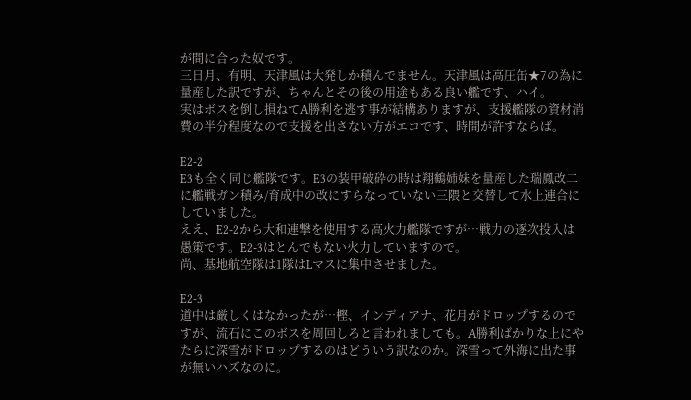が間に合った奴です。
三日月、有明、天津風は大発しか積んでません。天津風は高圧缶★7の為に量産した訳ですが、ちゃんとその後の用途もある良い艦です、ハイ。
実はボスを倒し損ねてA勝利を逃す事が結構ありますが、支援艦隊の資材消費の半分程度なので支援を出さない方がエコです、時間が許すならば。

E2-2
E3も全く同じ艦隊です。E3の装甲破砕の時は翔鶴姉妹を量産した瑞鳳改二に艦戦ガン積み/育成中の改にすらなっていない三隈と交替して水上連合にしていました。
ええ、E2-2から大和連撃を使用する高火力艦隊ですが…戦力の逐次投入は愚策です。E2-3はとんでもない火力していますので。
尚、基地航空隊は1隊はLマスに集中させました。

E2-3
道中は厳しくはなかったが…樫、インディアナ、花月がドロップするのですが、流石にこのボスを周回しろと言われましても。A勝利ばかりな上にやたらに深雪がドロップするのはどういう訳なのか。深雪って外海に出た事が無いハズなのに。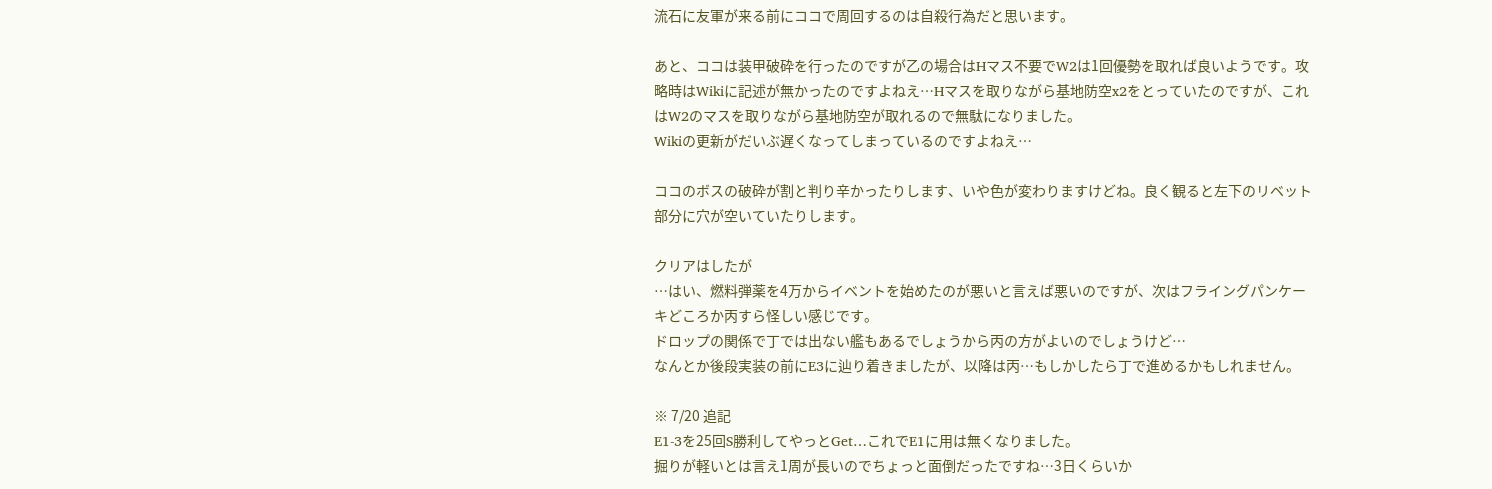流石に友軍が来る前にココで周回するのは自殺行為だと思います。

あと、ココは装甲破砕を行ったのですが乙の場合はHマス不要でW2は1回優勢を取れば良いようです。攻略時はWikiに記述が無かったのですよねえ…Hマスを取りながら基地防空x2をとっていたのですが、これはW2のマスを取りながら基地防空が取れるので無駄になりました。
Wikiの更新がだいぶ遅くなってしまっているのですよねえ…

ココのボスの破砕が割と判り辛かったりします、いや色が変わりますけどね。良く観ると左下のリベット部分に穴が空いていたりします。

クリアはしたが
…はい、燃料弾薬を4万からイベントを始めたのが悪いと言えば悪いのですが、次はフライングパンケーキどころか丙すら怪しい感じです。
ドロップの関係で丁では出ない艦もあるでしょうから丙の方がよいのでしょうけど…
なんとか後段実装の前にE3に辿り着きましたが、以降は丙…もしかしたら丁で進めるかもしれません。

※ 7/20 追記
E1-3を25回S勝利してやっとGet…これでE1に用は無くなりました。
掘りが軽いとは言え1周が長いのでちょっと面倒だったですね…3日くらいか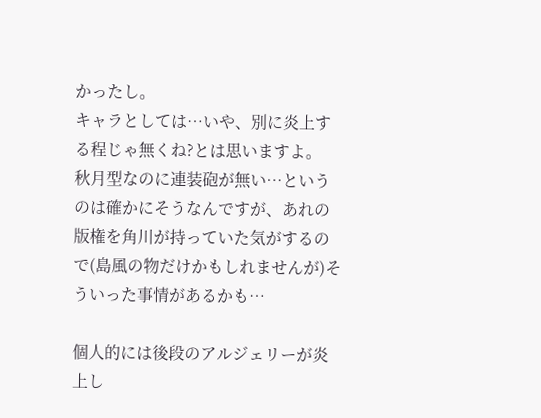かったし。
キャラとしては…いや、別に炎上する程じゃ無くね?とは思いますよ。
秋月型なのに連装砲が無い…というのは確かにそうなんですが、あれの版権を角川が持っていた気がするので(島風の物だけかもしれませんが)そういった事情があるかも…

個人的には後段のアルジェリーが炎上し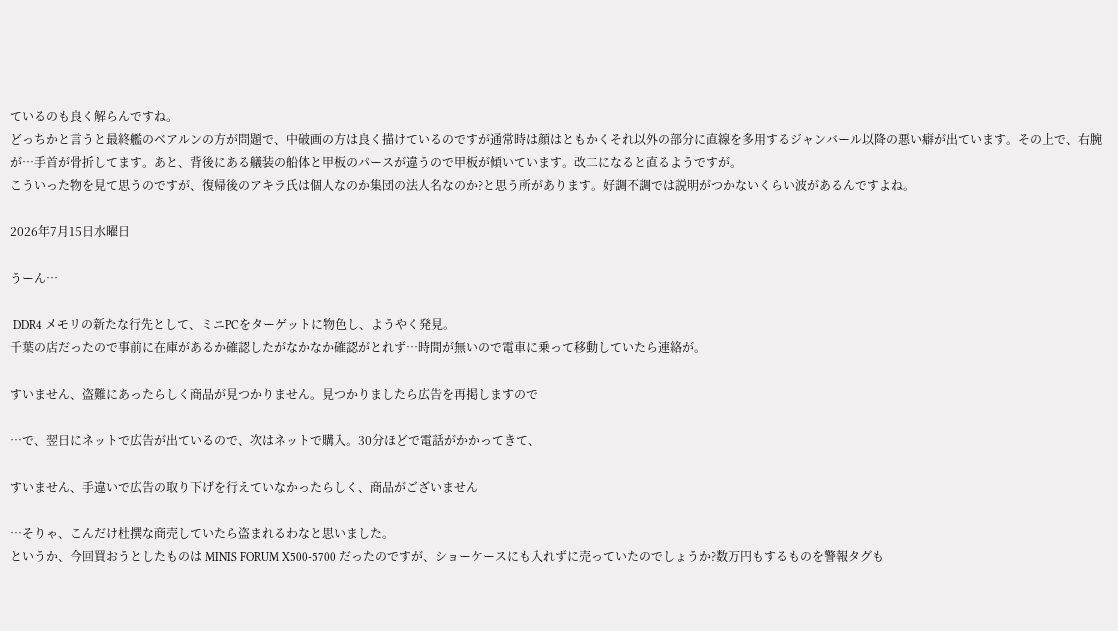ているのも良く解らんですね。
どっちかと言うと最終艦のベアルンの方が問題で、中破画の方は良く描けているのですが通常時は顔はともかくそれ以外の部分に直線を多用するジャンバール以降の悪い癖が出ています。その上で、右腕が…手首が骨折してます。あと、背後にある艤装の船体と甲板のパースが違うので甲板が傾いています。改二になると直るようですが。
こういった物を見て思うのですが、復帰後のアキラ氏は個人なのか集団の法人名なのか?と思う所があります。好調不調では説明がつかないくらい波があるんですよね。

2026年7月15日水曜日

うーん…

 DDR4 メモリの新たな行先として、ミニPCをターゲットに物色し、ようやく発見。
千葉の店だったので事前に在庫があるか確認したがなかなか確認がとれず…時間が無いので電車に乗って移動していたら連絡が。

すいません、盗難にあったらしく商品が見つかりません。見つかりましたら広告を再掲しますので

…で、翌日にネットで広告が出ているので、次はネットで購入。30分ほどで電話がかかってきて、

すいません、手違いで広告の取り下げを行えていなかったらしく、商品がございません

…そりゃ、こんだけ杜撰な商売していたら盗まれるわなと思いました。
というか、今回買おうとしたものは MINIS FORUM X500-5700 だったのですが、ショーケースにも入れずに売っていたのでしょうか?数万円もするものを警報タグも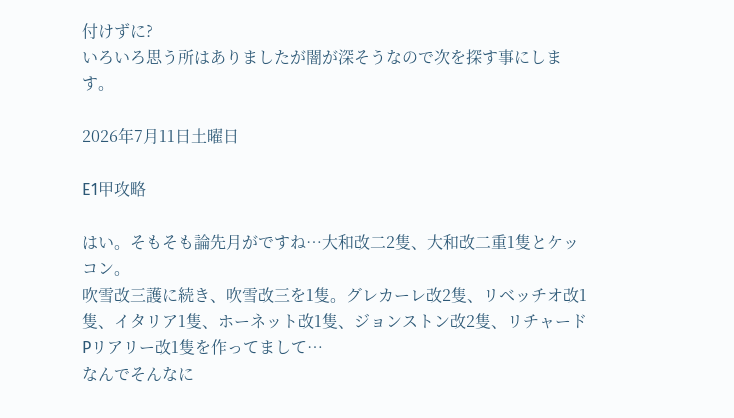付けずに?
いろいろ思う所はありましたが闇が深そうなので次を探す事にします。

2026年7月11日土曜日

E1甲攻略

はい。そもそも論先月がですね…大和改二2隻、大和改二重1隻とケッコン。
吹雪改三護に続き、吹雪改三を1隻。グレカーレ改2隻、リベッチオ改1隻、イタリア1隻、ホーネット改1隻、ジョンストン改2隻、リチャードPリアリー改1隻を作ってまして…
なんでそんなに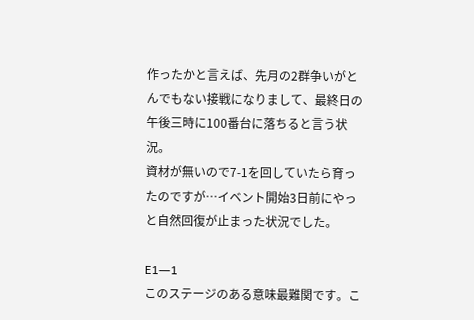作ったかと言えば、先月の2群争いがとんでもない接戦になりまして、最終日の午後三時に100番台に落ちると言う状況。
資材が無いので7-1を回していたら育ったのですが…イベント開始3日前にやっと自然回復が止まった状況でした。

E1―1
このステージのある意味最難関です。こ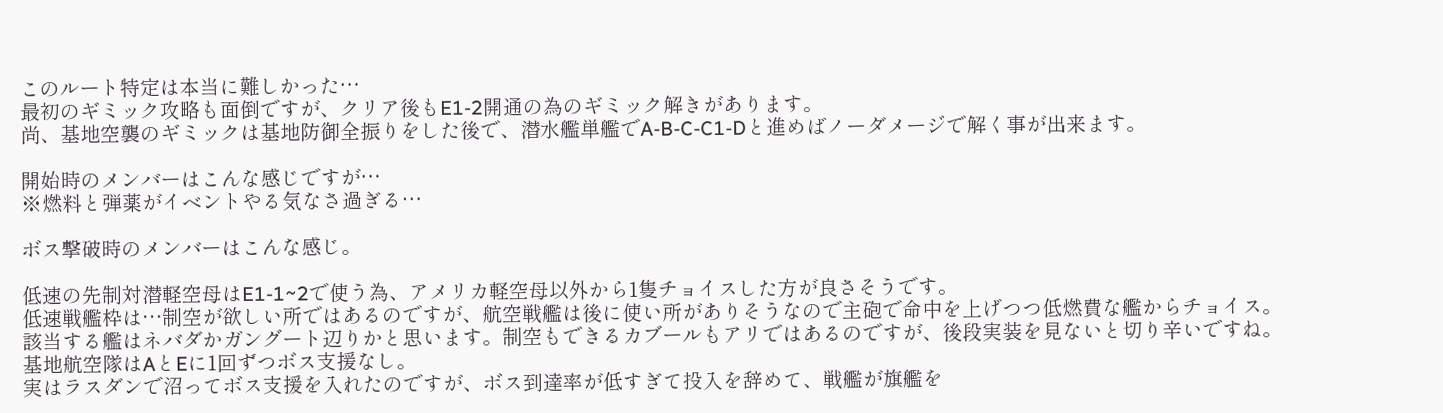このルート特定は本当に難しかった…
最初のギミック攻略も面倒ですが、クリア後もE1-2開通の為のギミック解きがあります。
尚、基地空襲のギミックは基地防御全振りをした後で、潜水艦単艦でA-B-C-C1-Dと進めばノーダメージで解く事が出来ます。

開始時のメンバーはこんな感じですが…
※燃料と弾薬がイベントやる気なさ過ぎる…

ボス撃破時のメンバーはこんな感じ。

低速の先制対潜軽空母はE1-1~2で使う為、アメリカ軽空母以外から1隻チョイスした方が良さそうです。
低速戦艦枠は…制空が欲しい所ではあるのですが、航空戦艦は後に使い所がありそうなので主砲で命中を上げつつ低燃費な艦からチョイス。
該当する艦はネバダかガングート辺りかと思います。制空もできるカブールもアリではあるのですが、後段実装を見ないと切り辛いですね。
基地航空隊はAとEに1回ずつボス支援なし。
実はラスダンで沼ってボス支援を入れたのですが、ボス到達率が低すぎて投入を辞めて、戦艦が旗艦を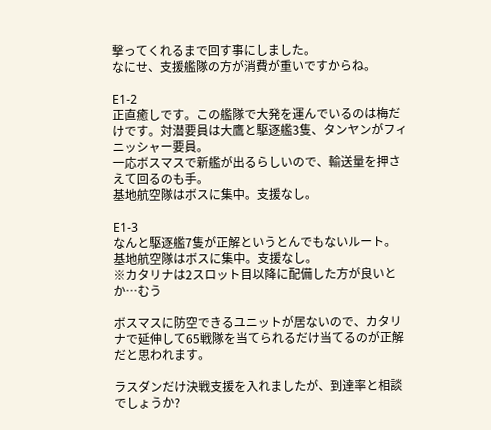撃ってくれるまで回す事にしました。
なにせ、支援艦隊の方が消費が重いですからね。

E1-2
正直癒しです。この艦隊で大発を運んでいるのは梅だけです。対潜要員は大鷹と駆逐艦3隻、タンヤンがフィニッシャー要員。
一応ボスマスで新艦が出るらしいので、輸送量を押さえて回るのも手。
基地航空隊はボスに集中。支援なし。

E1-3
なんと駆逐艦7隻が正解というとんでもないルート。
基地航空隊はボスに集中。支援なし。
※カタリナは2スロット目以降に配備した方が良いとか…むう

ボスマスに防空できるユニットが居ないので、カタリナで延伸して65戦隊を当てられるだけ当てるのが正解だと思われます。

ラスダンだけ決戦支援を入れましたが、到達率と相談でしょうか?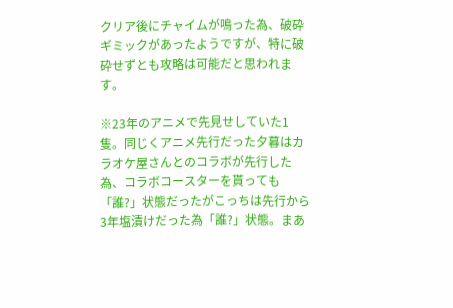クリア後にチャイムが鳴った為、破砕ギミックがあったようですが、特に破砕せずとも攻略は可能だと思われます。

※23年のアニメで先見せしていた1隻。同じくアニメ先行だった夕暮はカラオケ屋さんとのコラボが先行した為、コラボコースターを貰っても「誰?」状態だったがこっちは先行から3年塩漬けだった為「誰?」状態。まあ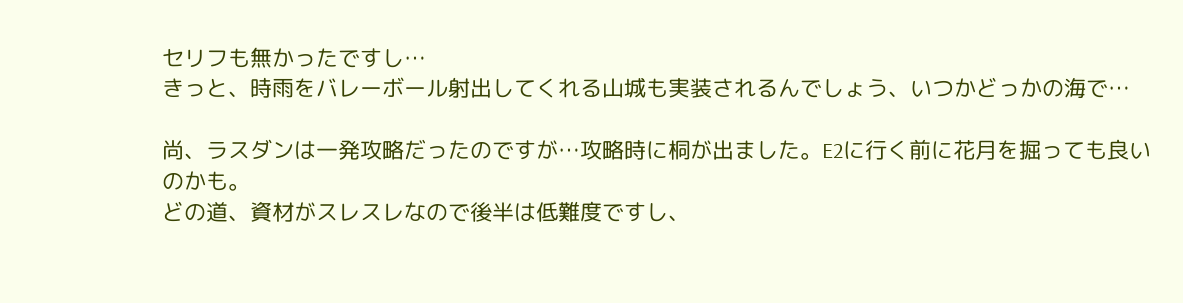セリフも無かったですし…
きっと、時雨をバレーボール射出してくれる山城も実装されるんでしょう、いつかどっかの海で…

尚、ラスダンは一発攻略だったのですが…攻略時に桐が出ました。E2に行く前に花月を掘っても良いのかも。
どの道、資材がスレスレなので後半は低難度ですし、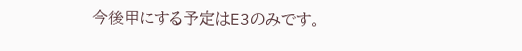今後甲にする予定はE3のみです。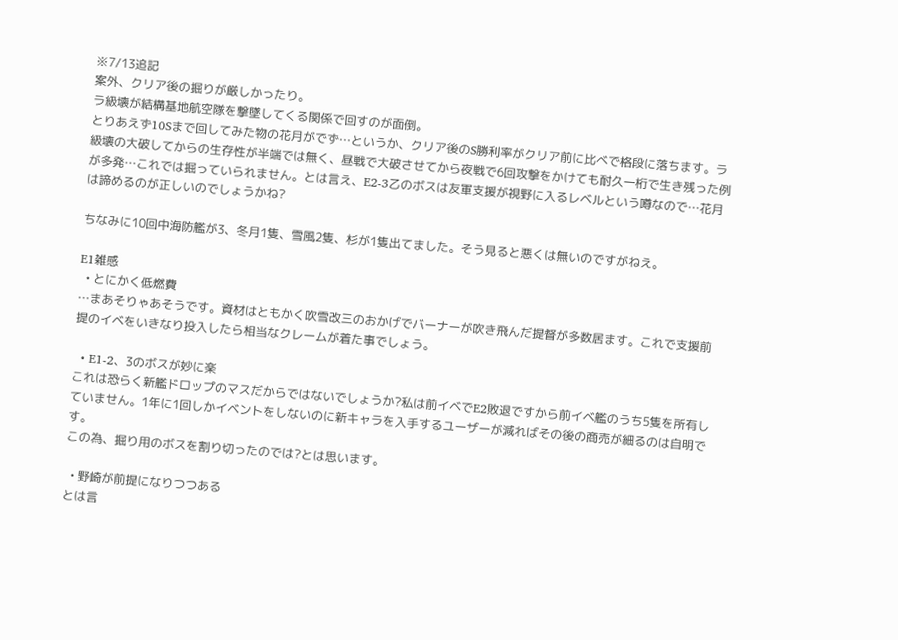※7/13追記
案外、クリア後の掘りが厳しかったり。
ラ級壊が結構基地航空隊を撃墜してくる関係で回すのが面倒。
とりあえず10Sまで回してみた物の花月がでず…というか、クリア後のS勝利率がクリア前に比べで格段に落ちます。ラ級壊の大破してからの生存性が半端では無く、昼戦で大破させてから夜戦で6回攻撃をかけても耐久一桁で生き残った例が多発…これでは掘っていられません。とは言え、E2-3乙のボスは友軍支援が視野に入るレベルという噂なので…花月は諦めるのが正しいのでしょうかね?

ちなみに10回中海防艦が3、冬月1隻、雪風2隻、杉が1隻出てました。そう見ると悪くは無いのですがねえ。

E1雑感
  • とにかく低燃費
…まあそりゃあそうです。資材はともかく吹雪改三のおかげでバーナーが吹き飛んだ提督が多数居ます。これで支援前提のイベをいきなり投入したら相当なクレームが着た事でしょう。

  • E1-2、3のボスが妙に楽
これは恐らく新艦ドロップのマスだからではないでしょうか?私は前イベでE2敗退ですから前イベ艦のうち5隻を所有していません。1年に1回しかイベントをしないのに新キャラを入手するユーザーが減ればその後の商売が細るのは自明です。
この為、掘り用のボスを割り切ったのでは?とは思います。

  • 野崎が前提になりつつある
とは言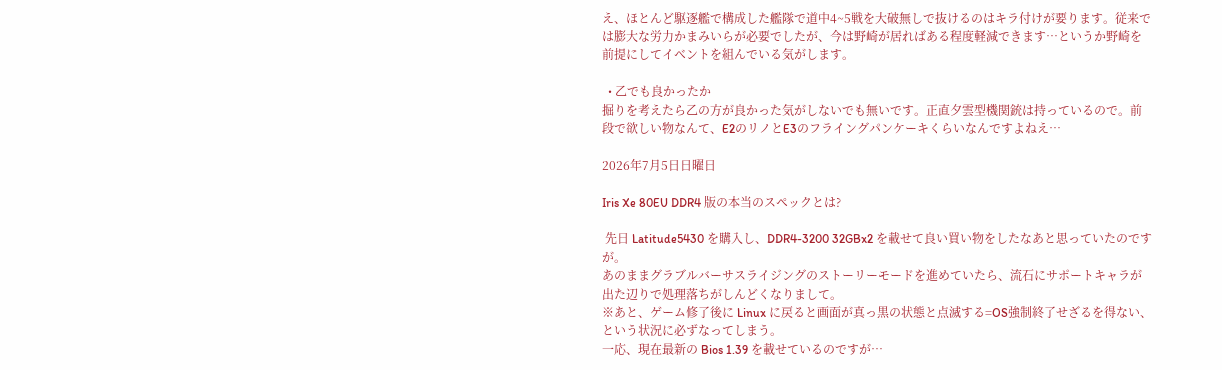え、ほとんど駆逐艦で構成した艦隊で道中4~5戦を大破無しで抜けるのはキラ付けが要ります。従来では膨大な労力かまみいらが必要でしたが、今は野崎が居ればある程度軽減できます…というか野崎を前提にしてイベントを組んでいる気がします。

  • 乙でも良かったか
掘りを考えたら乙の方が良かった気がしないでも無いです。正直夕雲型機関銃は持っているので。前段で欲しい物なんて、E2のリノとE3のフライングパンケーキくらいなんですよねえ…

2026年7月5日日曜日

Iris Xe 80EU DDR4 版の本当のスペックとは?

 先日 Latitude5430 を購入し、DDR4-3200 32GBx2 を載せて良い買い物をしたなあと思っていたのですが。
あのままグラブルバーサスライジングのストーリーモードを進めていたら、流石にサポートキャラが出た辺りで処理落ちがしんどくなりまして。
※あと、ゲーム修了後に Linux に戻ると画面が真っ黒の状態と点滅する=OS強制終了せざるを得ない、という状況に必ずなってしまう。
一応、現在最新の Bios 1.39 を載せているのですが…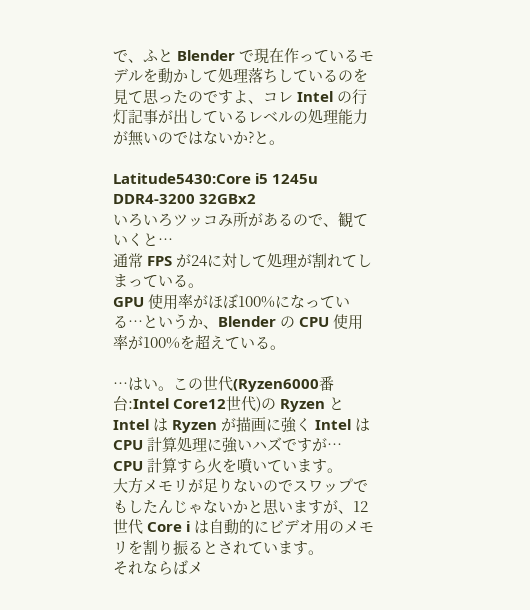で、ふと Blender で現在作っているモデルを動かして処理落ちしているのを見て思ったのですよ、コレ Intel の行灯記事が出しているレベルの処理能力が無いのではないか?と。

Latitude5430:Core i5 1245u DDR4-3200 32GBx2
いろいろツッコみ所があるので、観ていくと…
通常 FPS が24に対して処理が割れてしまっている。
GPU 使用率がほぼ100%になっている…というか、Blender の CPU 使用率が100%を超えている。

…はい。この世代(Ryzen6000番台:Intel Core12世代)の Ryzen と Intel は Ryzen が描画に強く Intel は CPU 計算処理に強いハズですが…
CPU 計算すら火を噴いています。
大方メモリが足りないのでスワップでもしたんじゃないかと思いますが、12世代 Core i は自動的にビデオ用のメモリを割り振るとされています。
それならばメ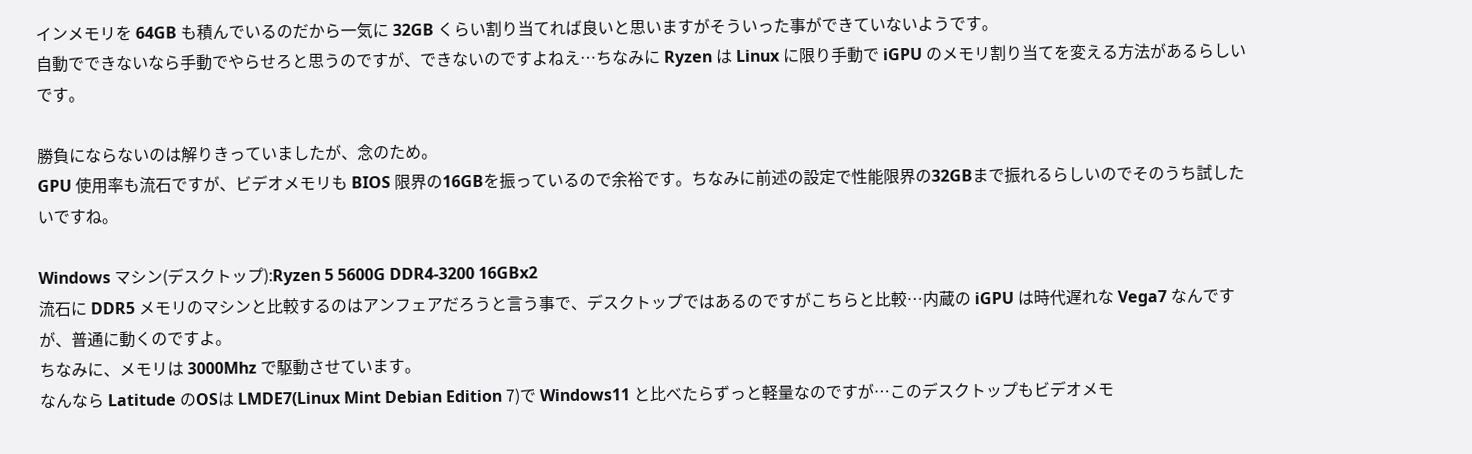インメモリを 64GB も積んでいるのだから一気に 32GB くらい割り当てれば良いと思いますがそういった事ができていないようです。
自動でできないなら手動でやらせろと思うのですが、できないのですよねえ…ちなみに Ryzen は Linux に限り手動で iGPU のメモリ割り当てを変える方法があるらしいです。

勝負にならないのは解りきっていましたが、念のため。
GPU 使用率も流石ですが、ビデオメモリも BIOS 限界の16GBを振っているので余裕です。ちなみに前述の設定で性能限界の32GBまで振れるらしいのでそのうち試したいですね。

Windows マシン(デスクトップ):Ryzen 5 5600G DDR4-3200 16GBx2
流石に DDR5 メモリのマシンと比較するのはアンフェアだろうと言う事で、デスクトップではあるのですがこちらと比較…内蔵の iGPU は時代遅れな Vega7 なんですが、普通に動くのですよ。
ちなみに、メモリは 3000Mhz で駆動させています。
なんなら Latitude のOSは LMDE7(Linux Mint Debian Edition 7)で Windows11 と比べたらずっと軽量なのですが…このデスクトップもビデオメモ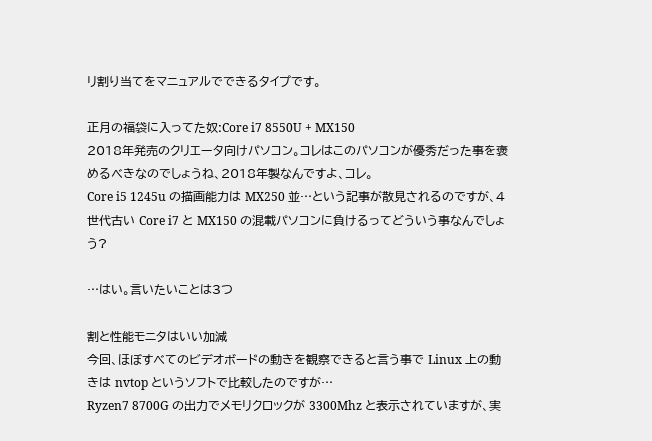リ割り当てをマニュアルでできるタイプです。

正月の福袋に入ってた奴:Core i7 8550U + MX150
2018年発売のクリエータ向けパソコン。コレはこのパソコンが優秀だった事を褒めるべきなのでしょうね、2018年製なんですよ、コレ。
Core i5 1245u の描画能力は MX250 並…という記事が散見されるのですが、4世代古い Core i7 と MX150 の混載パソコンに負けるってどういう事なんでしょう?

…はい。言いたいことは3つ

割と性能モニタはいい加減
今回、ほぼすべてのビデオボードの動きを観察できると言う事で Linux 上の動きは nvtop というソフトで比較したのですが…
Ryzen7 8700G の出力でメモリクロックが 3300Mhz と表示されていますが、実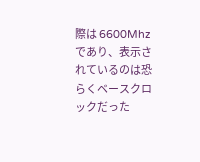際は 6600Mhz であり、表示されているのは恐らくベースクロックだった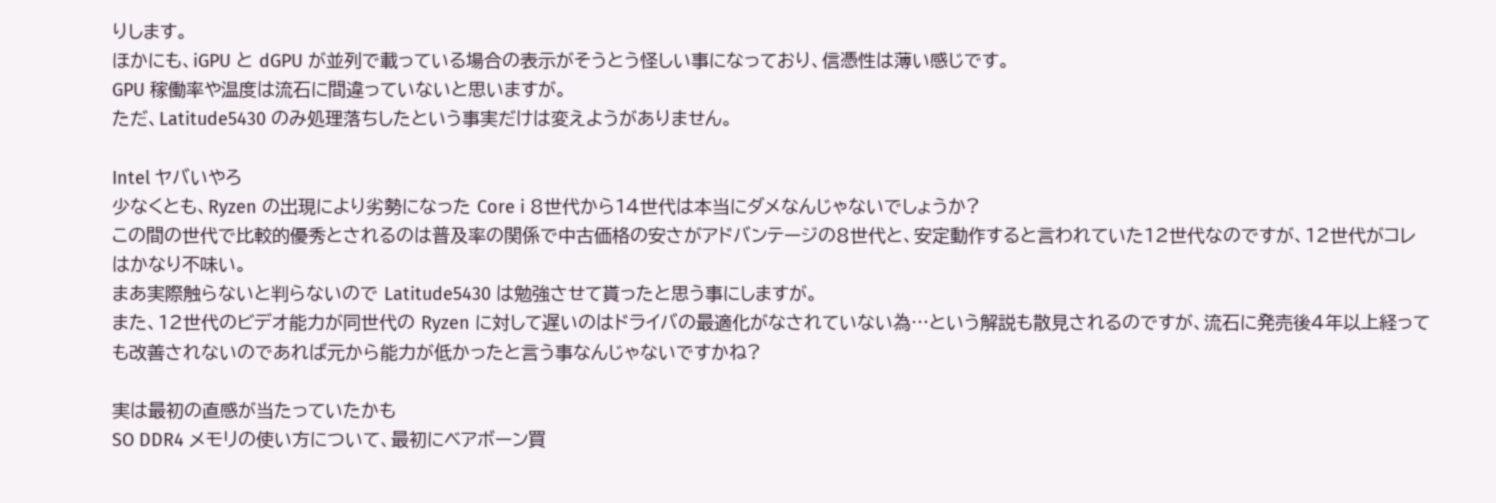りします。
ほかにも、iGPU と dGPU が並列で載っている場合の表示がそうとう怪しい事になっており、信憑性は薄い感じです。
GPU 稼働率や温度は流石に間違っていないと思いますが。
ただ、Latitude5430 のみ処理落ちしたという事実だけは変えようがありません。

Intel ヤバいやろ
少なくとも、Ryzen の出現により劣勢になった Core i 8世代から14世代は本当にダメなんじゃないでしょうか?
この間の世代で比較的優秀とされるのは普及率の関係で中古価格の安さがアドバンテージの8世代と、安定動作すると言われていた12世代なのですが、12世代がコレはかなり不味い。
まあ実際触らないと判らないので Latitude5430 は勉強させて貰ったと思う事にしますが。
また、12世代のビデオ能力が同世代の Ryzen に対して遅いのはドライバの最適化がなされていない為…という解説も散見されるのですが、流石に発売後4年以上経っても改善されないのであれば元から能力が低かったと言う事なんじゃないですかね?

実は最初の直感が当たっていたかも
SO DDR4 メモリの使い方について、最初にベアボーン買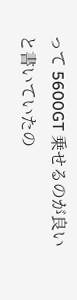って 5600GT 乗せるのが良いと書いていたの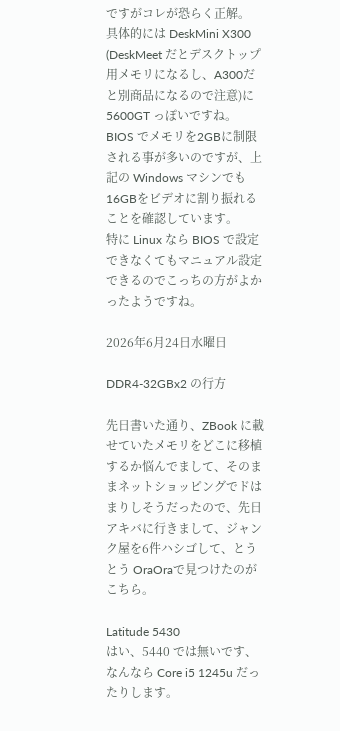ですがコレが恐らく正解。
具体的には DeskMini X300 (DeskMeet だとデスクトップ用メモリになるし、A300だと別商品になるので注意)に 5600GT っぽいですね。
BIOS でメモリを2GBに制限される事が多いのですが、上記の Windows マシンでも16GBをビデオに割り振れることを確認しています。
特に Linux なら BIOS で設定できなくてもマニュアル設定できるのでこっちの方がよかったようですね。

2026年6月24日水曜日

DDR4-32GBx2 の行方

先日書いた通り、ZBook に載せていたメモリをどこに移植するか悩んでまして、そのままネットショッピングでドはまりしそうだったので、先日アキバに行きまして、ジャンク屋を6件ハシゴして、とうとう OraOraで見つけたのがこちら。

Latitude 5430
はい、5440 では無いです、なんなら Core i5 1245u だったりします。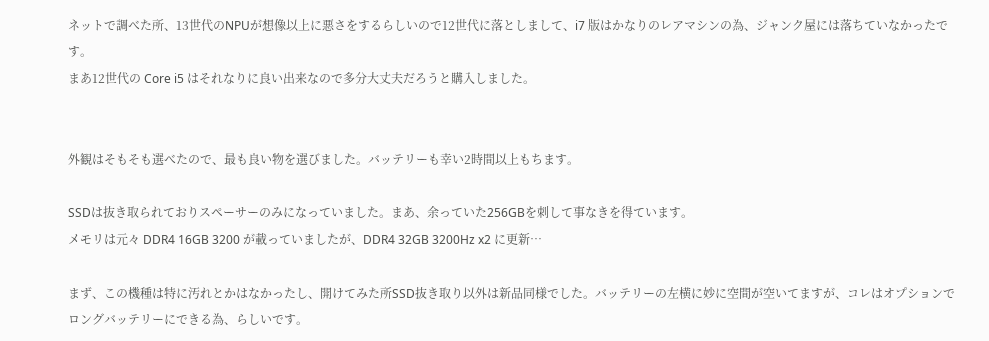ネットで調べた所、13世代のNPUが想像以上に悪さをするらしいので12世代に落としまして、i7 版はかなりのレアマシンの為、ジャンク屋には落ちていなかったです。
まあ12世代の Core i5 はそれなりに良い出来なので多分大丈夫だろうと購入しました。


外観はそもそも選べたので、最も良い物を選びました。バッテリーも幸い2時間以上もちます。

SSDは抜き取られておりスペーサーのみになっていました。まあ、余っていた256GBを刺して事なきを得ています。
メモリは元々 DDR4 16GB 3200 が載っていましたが、DDR4 32GB 3200Hz x2 に更新…

まず、この機種は特に汚れとかはなかったし、開けてみた所SSD抜き取り以外は新品同様でした。バッテリーの左横に妙に空間が空いてますが、コレはオプションでロングバッテリーにできる為、らしいです。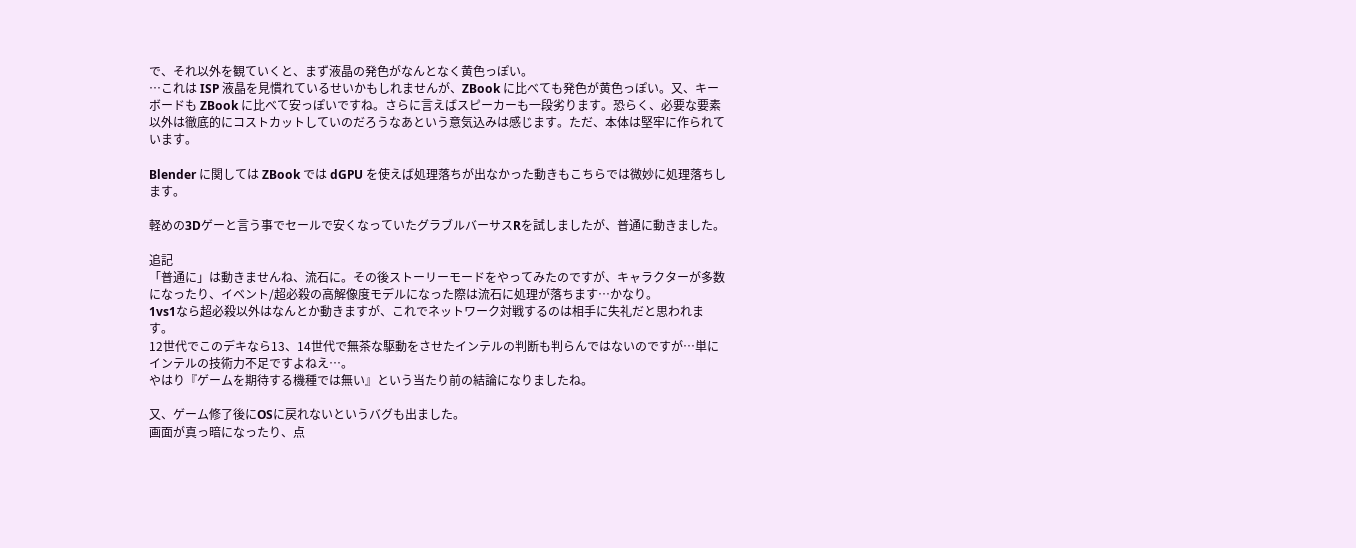で、それ以外を観ていくと、まず液晶の発色がなんとなく黄色っぽい。
…これは ISP 液晶を見慣れているせいかもしれませんが、ZBook に比べても発色が黄色っぽい。又、キーボードも ZBook に比べて安っぽいですね。さらに言えばスピーカーも一段劣ります。恐らく、必要な要素以外は徹底的にコストカットしていのだろうなあという意気込みは感じます。ただ、本体は堅牢に作られています。

Blender に関しては ZBook では dGPU を使えば処理落ちが出なかった動きもこちらでは微妙に処理落ちします。

軽めの3Dゲーと言う事でセールで安くなっていたグラブルバーサスRを試しましたが、普通に動きました。

追記
「普通に」は動きませんね、流石に。その後ストーリーモードをやってみたのですが、キャラクターが多数になったり、イベント/超必殺の高解像度モデルになった際は流石に処理が落ちます…かなり。
1vs1なら超必殺以外はなんとか動きますが、これでネットワーク対戦するのは相手に失礼だと思われます。
12世代でこのデキなら13、14世代で無茶な駆動をさせたインテルの判断も判らんではないのですが…単にインテルの技術力不足ですよねえ…。
やはり『ゲームを期待する機種では無い』という当たり前の結論になりましたね。

又、ゲーム修了後にOSに戻れないというバグも出ました。
画面が真っ暗になったり、点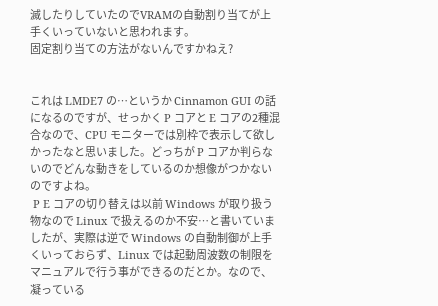滅したりしていたのでVRAMの自動割り当てが上手くいっていないと思われます。
固定割り当ての方法がないんですかねえ?


これは LMDE7 の…というか Cinnamon GUI の話になるのですが、せっかく P コアと E コアの2種混合なので、CPU モニターでは別枠で表示して欲しかったなと思いました。どっちが P コアか判らないのでどんな動きをしているのか想像がつかないのですよね。
 P E コアの切り替えは以前 Windows が取り扱う物なので Linux で扱えるのか不安…と書いていましたが、実際は逆で Windows の自動制御が上手くいっておらず、Linux では起動周波数の制限をマニュアルで行う事ができるのだとか。なので、凝っている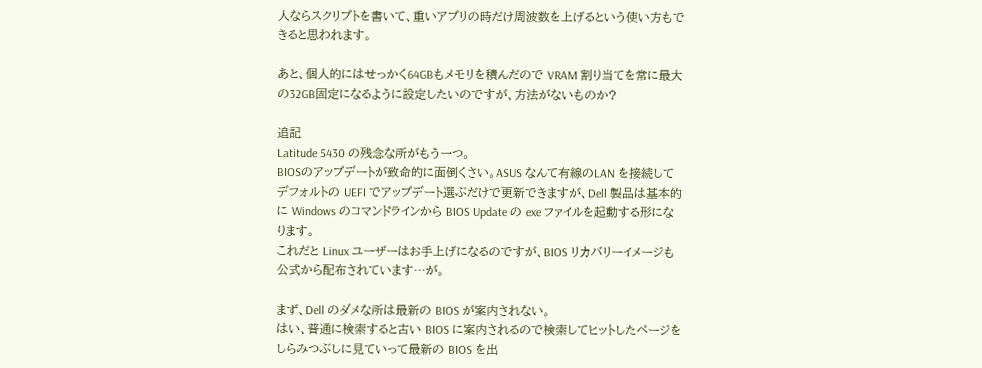人ならスクリプトを書いて、重いアプリの時だけ周波数を上げるという使い方もできると思われます。

あと、個人的にはせっかく64GBもメモリを積んだので VRAM 割り当てを常に最大の32GB固定になるように設定したいのですが、方法がないものか?

追記
Latitude 5430 の残念な所がもう一つ。
BIOSのアップデートが致命的に面倒くさい。ASUS なんて有線のLAN を接続してデフォルトの UEFI でアップデート選ぶだけで更新できますが、Dell 製品は基本的に Windows のコマンドラインから BIOS Update の exe ファイルを起動する形になります。
これだと Linux ユーザーはお手上げになるのですが、BIOS リカバリーイメージも公式から配布されています…が。

まず、Dell のダメな所は最新の BIOS が案内されない。
はい、普通に検索すると古い BIOS に案内されるので検索してヒットしたページをしらみつぶしに見ていって最新の BIOS を出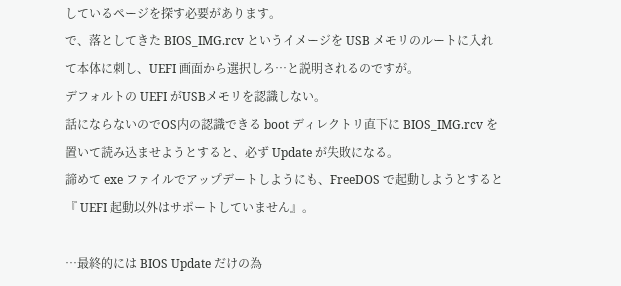しているページを探す必要があります。
で、落としてきた BIOS_IMG.rcv というイメージを USB メモリのルートに入れて本体に刺し、UEFI 画面から選択しろ…と説明されるのですが。
デフォルトの UEFI がUSBメモリを認識しない。
話にならないのでOS内の認識できる boot ディレクトリ直下に BIOS_IMG.rcv を置いて読み込ませようとすると、必ず Update が失敗になる。
諦めて exe ファイルでアップデートしようにも、FreeDOS で起動しようとすると『 UEFI 起動以外はサポートしていません』。

…最終的には BIOS Update だけの為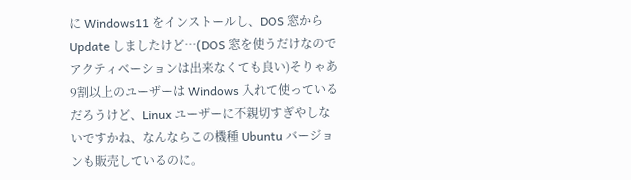に Windows11 をインストールし、DOS 窓から Update しましたけど…(DOS 窓を使うだけなのでアクティベーションは出来なくても良い)そりゃあ9割以上のユーザーは Windows 入れて使っているだろうけど、Linux ユーザーに不親切すぎやしないですかね、なんならこの機種 Ubuntu バージョンも販売しているのに。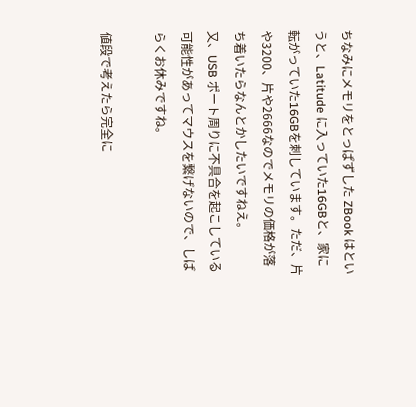ちなみにメモリをとっぱずした ZBook はというと、Latitude に入っていた16GBと、家に転がっていた16GBを刺しています。ただ、片や3200、片や2666なのでメモリの価格が落ち着いたらなんとかしたいですねえ。
又、USB ポート周りに不具合を起こしている可能性があってマウスを繋げないので、しばらくお休みですね。

値段で考えたら完全に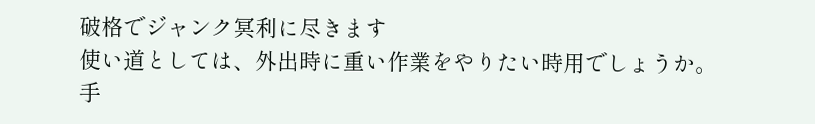破格でジャンク冥利に尽きます
使い道としては、外出時に重い作業をやりたい時用でしょうか。
手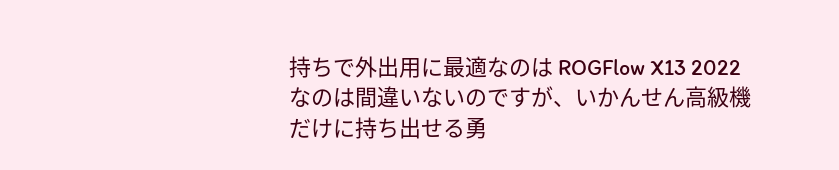持ちで外出用に最適なのは ROGFlow X13 2022 なのは間違いないのですが、いかんせん高級機だけに持ち出せる勇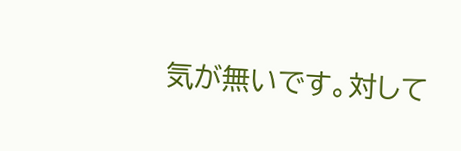気が無いです。対して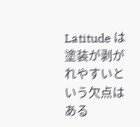Latitude は塗装が剥がれやすいという欠点はある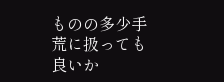ものの多少手荒に扱っても良いか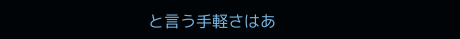と言う手軽さはあ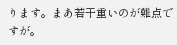ります。まあ若干重いのが難点ですが。